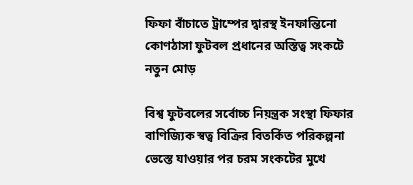ফিফা বাঁচাতে ট্রাম্পের দ্বারস্থ ইনফান্তিনো কোণঠাসা ফুটবল প্রধানের অস্তিত্ব সংকটে নতুন মোড়

বিশ্ব ফুটবলের সর্বোচ্চ নিয়ন্ত্রক সংস্থা ফিফার বাণিজ্যিক স্বত্ব বিক্রির বিতর্কিত পরিকল্পনা ভেস্তে যাওয়ার পর চরম সংকটের মুখে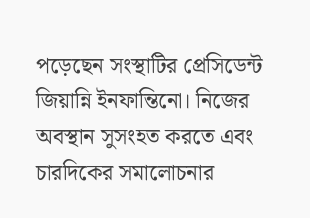পড়েছেন সংস্থাটির প্রেসিডেন্ট জিয়ান্নি ইনফান্তিনো। নিজের অবস্থান সুসংহত করতে এবং চারদিকের সমালোচনার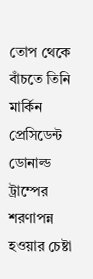তোপ থেকে বাঁচতে তিনি মার্কিন প্রেসিডেন্ট ডোনাল্ড ট্রাম্পের শরণাপন্ন হওয়ার চেষ্টা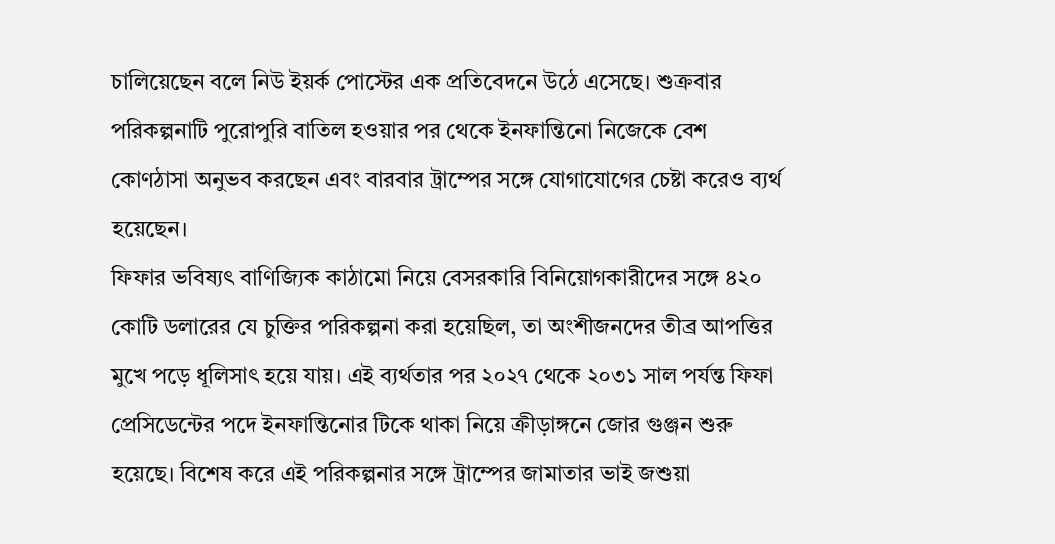চালিয়েছেন বলে নিউ ইয়র্ক পোস্টের এক প্রতিবেদনে উঠে এসেছে। শুক্রবার পরিকল্পনাটি পুরোপুরি বাতিল হওয়ার পর থেকে ইনফান্তিনো নিজেকে বেশ কোণঠাসা অনুভব করছেন এবং বারবার ট্রাম্পের সঙ্গে যোগাযোগের চেষ্টা করেও ব্যর্থ হয়েছেন।
ফিফার ভবিষ্যৎ বাণিজ্যিক কাঠামো নিয়ে বেসরকারি বিনিয়োগকারীদের সঙ্গে ৪২০ কোটি ডলারের যে চুক্তির পরিকল্পনা করা হয়েছিল, তা অংশীজনদের তীব্র আপত্তির মুখে পড়ে ধূলিসাৎ হয়ে যায়। এই ব্যর্থতার পর ২০২৭ থেকে ২০৩১ সাল পর্যন্ত ফিফা প্রেসিডেন্টের পদে ইনফান্তিনোর টিকে থাকা নিয়ে ক্রীড়াঙ্গনে জোর গুঞ্জন শুরু হয়েছে। বিশেষ করে এই পরিকল্পনার সঙ্গে ট্রাম্পের জামাতার ভাই জশুয়া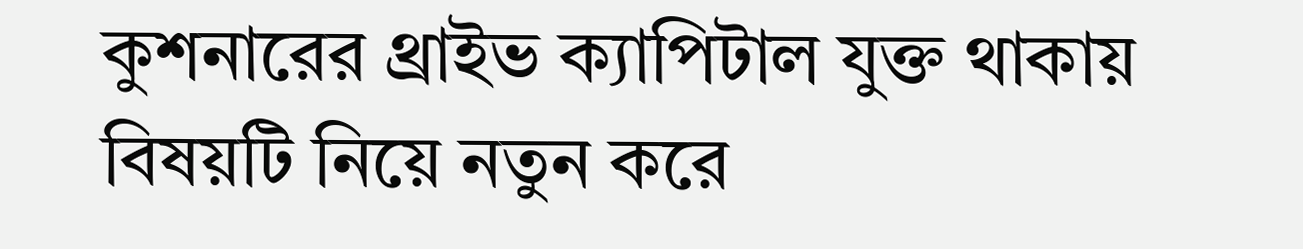কুশনারের থ্রাইভ ক্যাপিটাল যুক্ত থাকায় বিষয়টি নিয়ে নতুন করে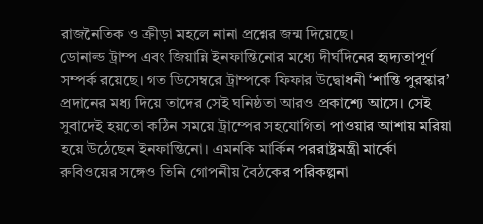রাজনৈতিক ও ক্রীড়া মহলে নানা প্রশ্নের জন্ম দিয়েছে।
ডোনাল্ড ট্রাম্প এবং জিয়ান্নি ইনফান্তিনোর মধ্যে দীর্ঘদিনের হৃদ্যতাপূর্ণ সম্পর্ক রয়েছে। গত ডিসেম্বরে ট্রাম্পকে ফিফার উদ্বোধনী ‘শান্তি পুরস্কার’ প্রদানের মধ্য দিয়ে তাদের সেই ঘনিষ্ঠতা আরও প্রকাশ্যে আসে। সেই সুবাদেই হয়তো কঠিন সময়ে ট্রাম্পের সহযোগিতা পাওয়ার আশায় মরিয়া হয়ে উঠেছেন ইনফান্তিনো। এমনকি মার্কিন পররাষ্ট্রমন্ত্রী মার্কো রুবিওয়ের সঙ্গেও তিনি গোপনীয় বৈঠকের পরিকল্পনা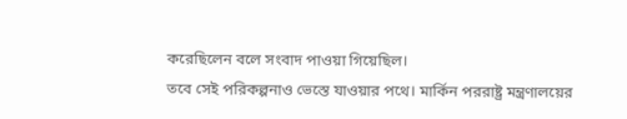করেছিলেন বলে সংবাদ পাওয়া গিয়েছিল।
তবে সেই পরিকল্পনাও ভেস্তে যাওয়ার পথে। মার্কিন পররাষ্ট্র মন্ত্রণালয়ের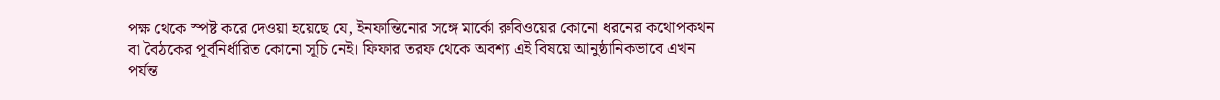পক্ষ থেকে স্পষ্ট করে দেওয়া হয়েছে যে, ইনফান্তিনোর সঙ্গে মার্কো রুবিওয়ের কোনো ধরনের কথোপকথন বা বৈঠকের পূর্বনির্ধারিত কোনো সূচি নেই। ফিফার তরফ থেকে অবশ্য এই বিষয়ে আনুষ্ঠানিকভাবে এখন পর্যন্ত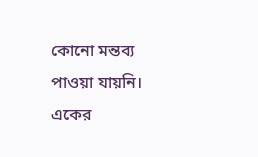কোনো মন্তব্য পাওয়া যায়নি। একের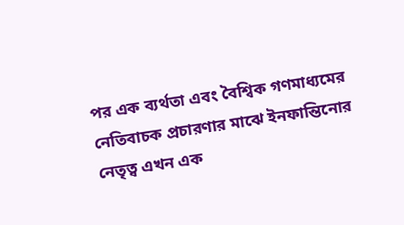পর এক ব্যর্থতা এবং বৈশ্বিক গণমাধ্যমের নেতিবাচক প্রচারণার মাঝে ইনফান্তিনোর নেতৃত্ব এখন এক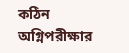কঠিন অগ্নিপরীক্ষার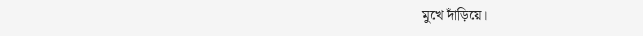মুখে দাঁড়িয়ে।